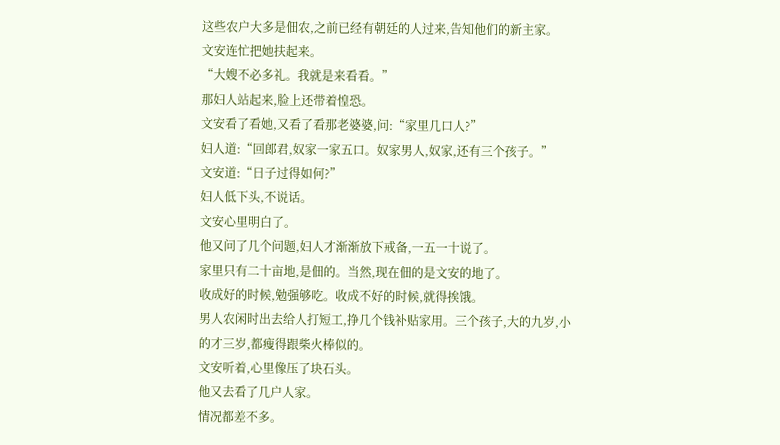这些农户大多是佃农,之前已经有朝廷的人过来,告知他们的新主家。
文安连忙把她扶起来。
“大嫂不必多礼。我就是来看看。”
那妇人站起来,脸上还带着惶恐。
文安看了看她,又看了看那老婆婆,问:“家里几口人?”
妇人道:“回郎君,奴家一家五口。奴家男人,奴家,还有三个孩子。”
文安道:“日子过得如何?”
妇人低下头,不说话。
文安心里明白了。
他又问了几个问题,妇人才渐渐放下戒备,一五一十说了。
家里只有二十亩地,是佃的。当然,现在佃的是文安的地了。
收成好的时候,勉强够吃。收成不好的时候,就得挨饿。
男人农闲时出去给人打短工,挣几个钱补贴家用。三个孩子,大的九岁,小的才三岁,都瘦得跟柴火棒似的。
文安听着,心里像压了块石头。
他又去看了几户人家。
情况都差不多。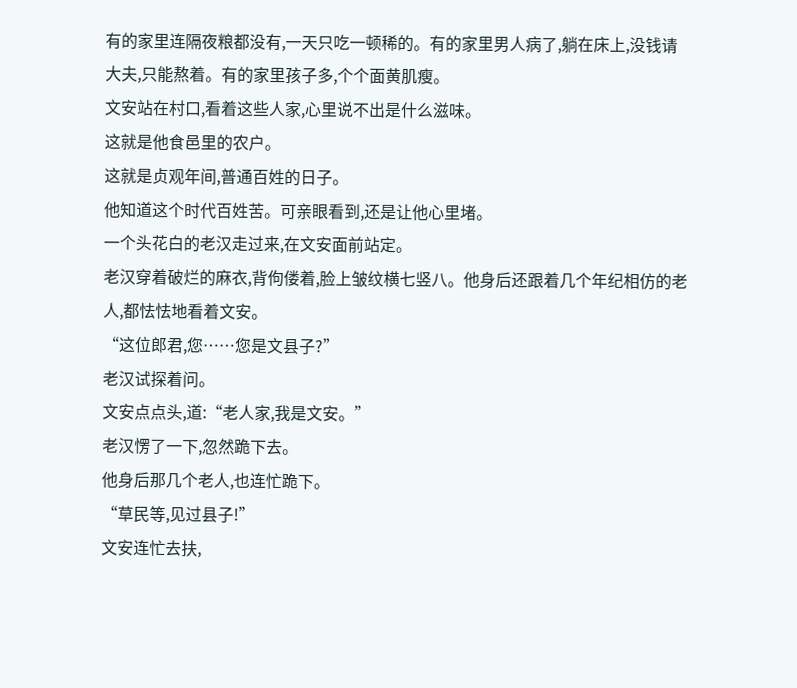有的家里连隔夜粮都没有,一天只吃一顿稀的。有的家里男人病了,躺在床上,没钱请大夫,只能熬着。有的家里孩子多,个个面黄肌瘦。
文安站在村口,看着这些人家,心里说不出是什么滋味。
这就是他食邑里的农户。
这就是贞观年间,普通百姓的日子。
他知道这个时代百姓苦。可亲眼看到,还是让他心里堵。
一个头花白的老汉走过来,在文安面前站定。
老汉穿着破烂的麻衣,背佝偻着,脸上皱纹横七竖八。他身后还跟着几个年纪相仿的老人,都怯怯地看着文安。
“这位郎君,您……您是文县子?”
老汉试探着问。
文安点点头,道:“老人家,我是文安。”
老汉愣了一下,忽然跪下去。
他身后那几个老人,也连忙跪下。
“草民等,见过县子!”
文安连忙去扶,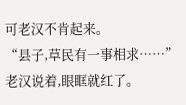可老汉不肯起来。
“县子,草民有一事相求……”
老汉说着,眼眶就红了。